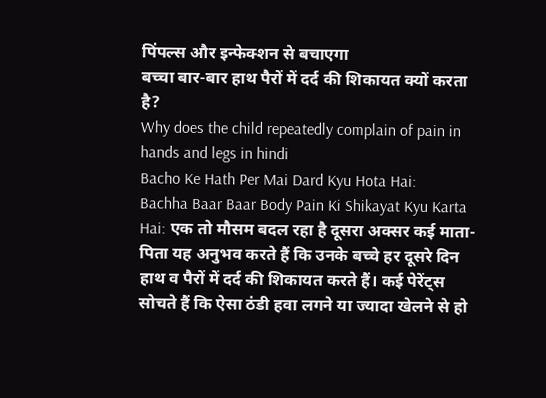पिंपल्स और इन्फेक्शन से बचाएगा
बच्चा बार-बार हाथ पैरों में दर्द की शिकायत क्यों करता है?
Why does the child repeatedly complain of pain in hands and legs in hindi
Bacho Ke Hath Per Mai Dard Kyu Hota Hai:
Bachha Baar Baar Body Pain Ki Shikayat Kyu Karta Hai: एक तो मौसम बदल रहा है दूसरा अक्सर कई माता-पिता यह अनुभव करते हैं कि उनके बच्चे हर दूसरे दिन हाथ व पैरों में दर्द की शिकायत करते हैं। कई पेरेंट्स सोचते हैं कि ऐसा ठंडी हवा लगने या ज्यादा खेलने से हो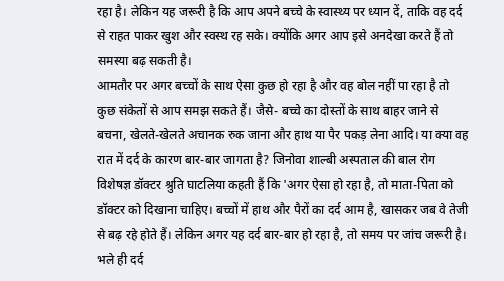रहा है। लेकिन यह जरूरी है कि आप अपने बच्चे के स्वास्थ्य पर ध्यान दें, ताकि वह दर्द से राहत पाकर खुश और स्वस्थ रह सके। क्योंकि अगर आप इसे अनदेखा करते हैं तो समस्या बढ़ सकती है।
आमतौर पर अगर बच्चों के साथ ऐसा कुछ हो रहा है और वह बोल नहीं पा रहा है तो कुछ संकेतों से आप समझ सकते हैं। जैसे- बच्चे का दोस्तों के साथ बाहर जाने से बचना, खेलते-खेलते अचानक रुक जाना और हाथ या पैर पकड़ लेना आदि। या क्या वह रात में दर्द के कारण बार-बार जागता है? जिनोवा शाल्बी अस्पताल की बाल रोग विशेषज्ञ डॉक्टर श्रुति घाटलिया कहती हैं कि 'अगर ऐसा हो रहा है, तो माता-पिता को डॉक्टर को दिखाना चाहिए। बच्चों में हाथ और पैरों का दर्द आम है, खासकर जब वे तेजी से बढ़ रहे होते हैं। लेकिन अगर यह दर्द बार-बार हो रहा है, तो समय पर जांच जरूरी है। भले ही दर्द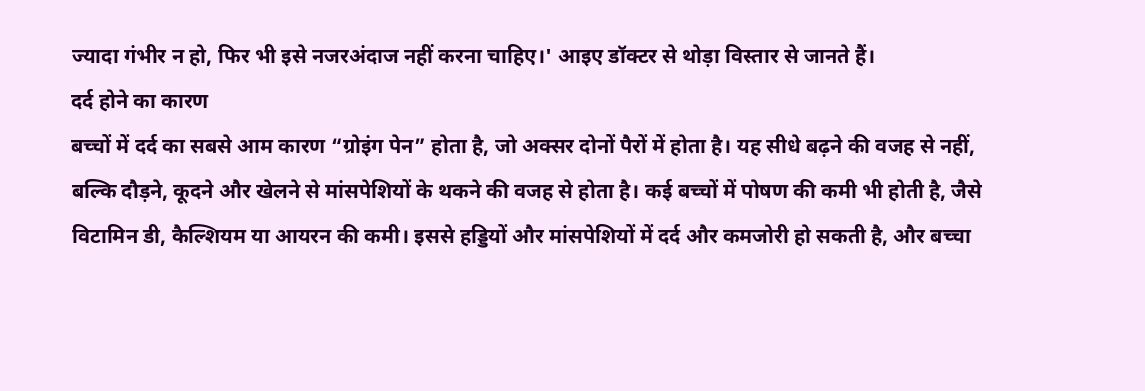ज्यादा गंभीर न हो, फिर भी इसे नजरअंदाज नहीं करना चाहिए।' आइए डॉक्टर से थोड़ा विस्तार से जानते हैं।
दर्द होने का कारण
बच्चों में दर्द का सबसे आम कारण “ग्रोइंग पेन” होता है, जो अक्सर दोनों पैरों में होता है। यह सीधे बढ़ने की वजह से नहीं, बल्कि दौड़ने, कूदने और खेलने से मांसपेशियों के थकने की वजह से होता है। कई बच्चों में पोषण की कमी भी होती है, जैसे विटामिन डी, कैल्शियम या आयरन की कमी। इससे हड्डियों और मांसपेशियों में दर्द और कमजोरी हो सकती है, और बच्चा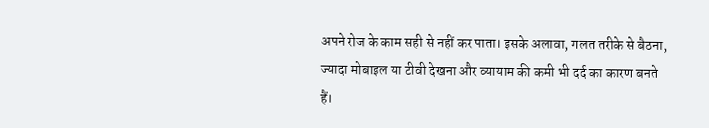अपने रोज के काम सही से नहीं कर पाता। इसके अलावा, गलत तरीके से बैठना, ज्यादा मोबाइल या टीवी देखना और व्यायाम की कमी भी दर्द का कारण बनते हैं।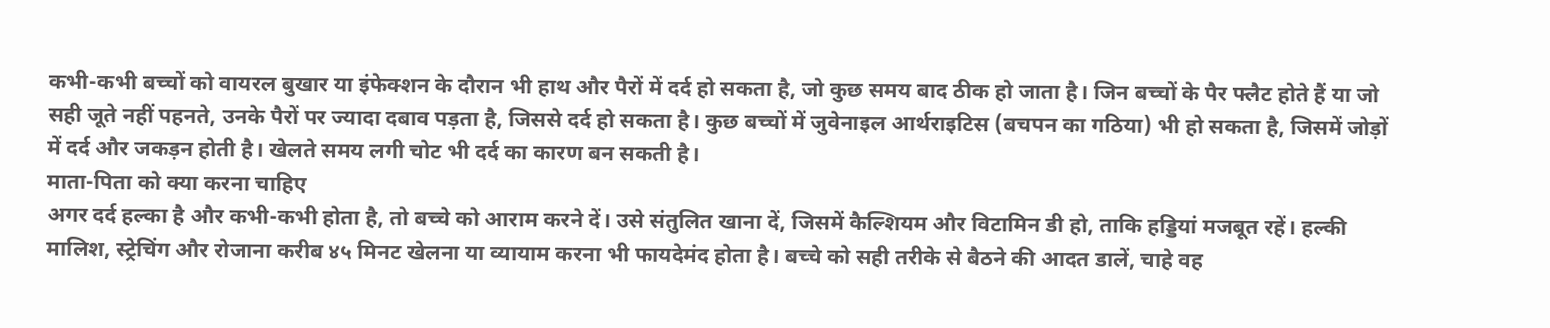कभी-कभी बच्चों को वायरल बुखार या इंफेक्शन के दौरान भी हाथ और पैरों में दर्द हो सकता है, जो कुछ समय बाद ठीक हो जाता है। जिन बच्चों के पैर फ्लैट होते हैं या जो सही जूते नहीं पहनते, उनके पैरों पर ज्यादा दबाव पड़ता है, जिससे दर्द हो सकता है। कुछ बच्चों में जुवेनाइल आर्थराइटिस (बचपन का गठिया) भी हो सकता है, जिसमें जोड़ों में दर्द और जकड़न होती है। खेलते समय लगी चोट भी दर्द का कारण बन सकती है।
माता-पिता को क्या करना चाहिए
अगर दर्द हल्का है और कभी-कभी होता है, तो बच्चे को आराम करने दें। उसे संतुलित खाना दें, जिसमें कैल्शियम और विटामिन डी हो, ताकि हड्डियां मजबूत रहें। हल्की मालिश, स्ट्रेचिंग और रोजाना करीब ४५ मिनट खेलना या व्यायाम करना भी फायदेमंद होता है। बच्चे को सही तरीके से बैठने की आदत डालें, चाहे वह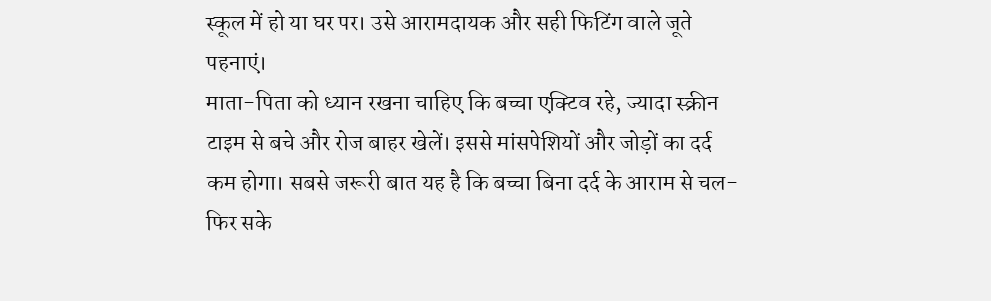स्कूल में हो या घर पर। उसे आरामदायक और सही फिटिंग वाले जूते पहनाएं।
माता-पिता को ध्यान रखना चाहिए कि बच्चा एक्टिव रहे, ज्यादा स्क्रीन टाइम से बचे और रोज बाहर खेलें। इससे मांसपेशियों और जोड़ों का दर्द कम होगा। सबसे जरूरी बात यह है कि बच्चा बिना दर्द के आराम से चल-फिर सके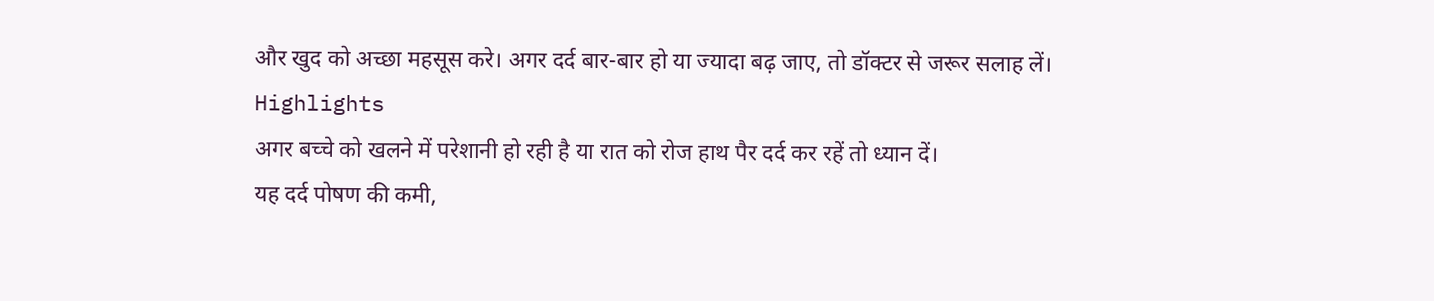और खुद को अच्छा महसूस करे। अगर दर्द बार-बार हो या ज्यादा बढ़ जाए, तो डॉक्टर से जरूर सलाह लें।
Highlights
अगर बच्चे को खलने में परेशानी हो रही है या रात को रोज हाथ पैर दर्द कर रहें तो ध्यान दें।
यह दर्द पोषण की कमी,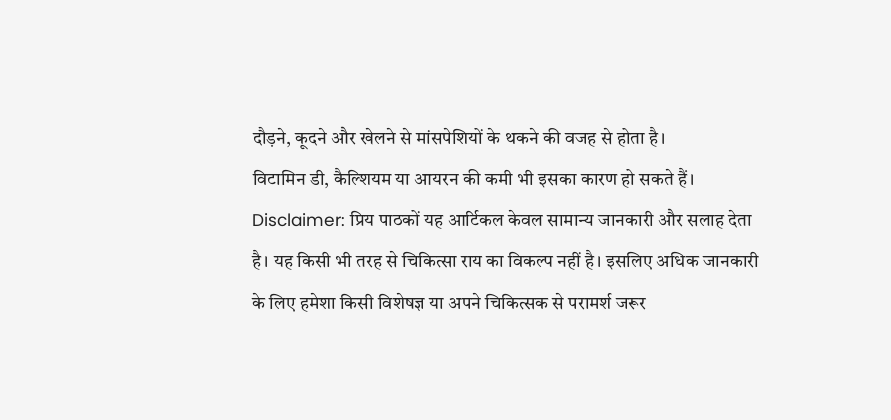दौड़ने, कूदने और खेलने से मांसपेशियों के थकने की वजह से होता है।
विटामिन डी, कैल्शियम या आयरन की कमी भी इसका कारण हो सकते हैं।
Disclaimer: प्रिय पाठकों यह आर्टिकल केवल सामान्य जानकारी और सलाह देता है। यह किसी भी तरह से चिकित्सा राय का विकल्प नहीं है। इसलिए अधिक जानकारी के लिए हमेशा किसी विशेषज्ञ या अपने चिकित्सक से परामर्श जरूर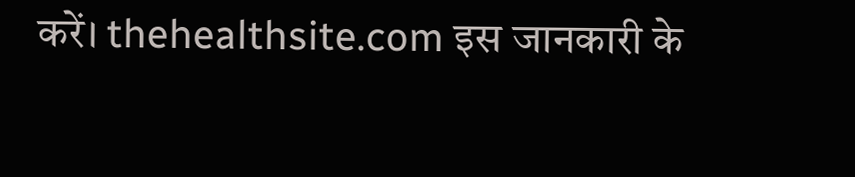करें। thehealthsite.com इस जानकारी के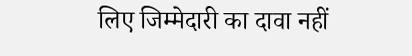लिए जिम्मेदारी का दावा नहीं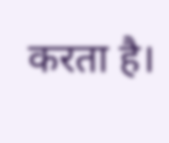करता है।